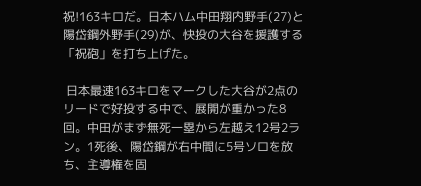祝!163キロだ。日本ハム中田翔内野手(27)と陽岱鋼外野手(29)が、快投の大谷を援護する「祝砲」を打ち上げた。

 日本最速163キロをマークした大谷が2点のリードで好投する中で、展開が重かった8回。中田がまず無死一塁から左越え12号2ラン。1死後、陽岱鋼が右中間に5号ソロを放ち、主導権を固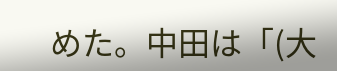めた。中田は「(大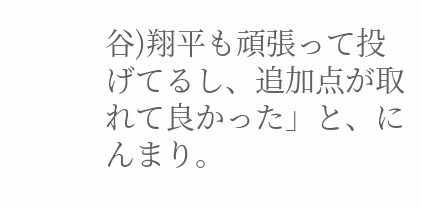谷)翔平も頑張って投げてるし、追加点が取れて良かった」と、にんまり。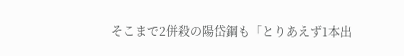そこまで2併殺の陽岱鋼も「とりあえず1本出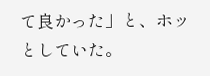て良かった」と、ホッとしていた。